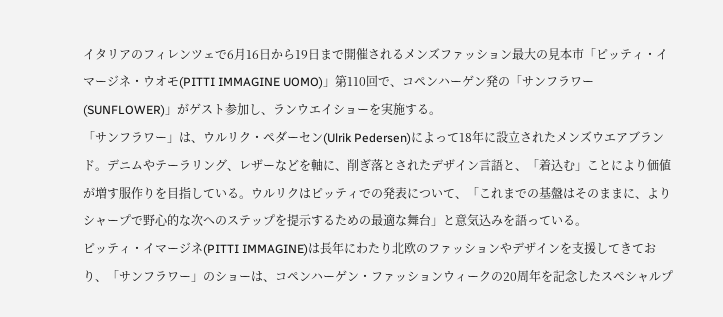イタリアのフィレンツェで6月16日から19日まで開催されるメンズファッション最大の見本市「ピッティ・イマージネ・ウオモ(PITTI IMMAGINE UOMO)」第110回で、コペンハーゲン発の「サンフラワー(SUNFLOWER)」がゲスト参加し、ランウエイショーを実施する。
「サンフラワー」は、ウルリク・ペダーセン(Ulrik Pedersen)によって18年に設立されたメンズウエアブランド。デニムやテーラリング、レザーなどを軸に、削ぎ落とされたデザイン言語と、「着込む」ことにより価値が増す服作りを目指している。ウルリクはピッティでの発表について、「これまでの基盤はそのままに、よりシャープで野心的な次へのステップを提示するための最適な舞台」と意気込みを語っている。
ピッティ・イマージネ(PITTI IMMAGINE)は長年にわたり北欧のファッションやデザインを支援してきており、「サンフラワー」のショーは、コペンハーゲン・ファッションウィークの20周年を記念したスペシャルプ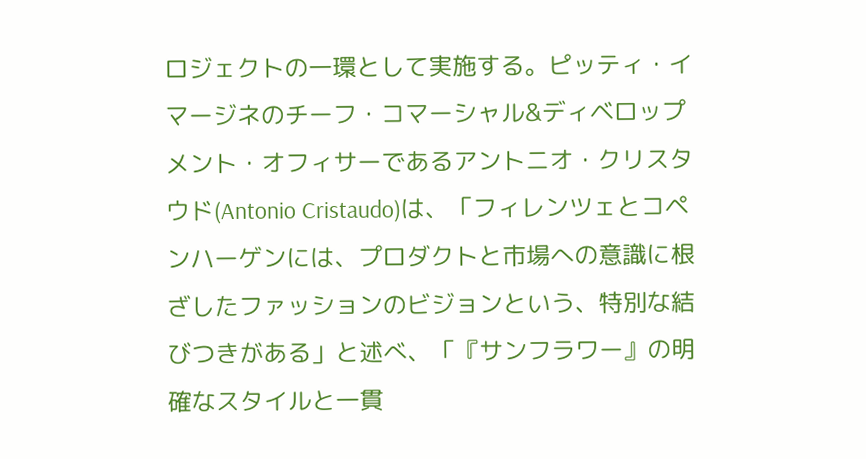ロジェクトの一環として実施する。ピッティ・イマージネのチーフ・コマーシャル&ディベロップメント・オフィサーであるアントニオ・クリスタウド(Antonio Cristaudo)は、「フィレンツェとコペンハーゲンには、プロダクトと市場への意識に根ざしたファッションのビジョンという、特別な結びつきがある」と述べ、「『サンフラワー』の明確なスタイルと一貫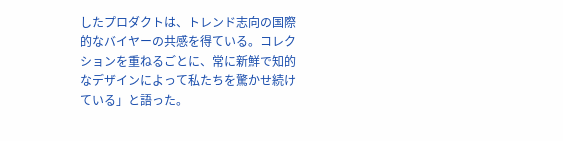したプロダクトは、トレンド志向の国際的なバイヤーの共感を得ている。コレクションを重ねるごとに、常に新鮮で知的なデザインによって私たちを驚かせ続けている」と語った。